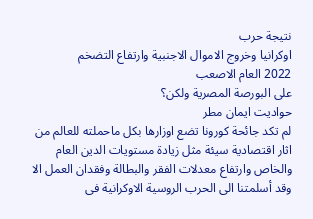نتيجة حرب
اوكرانيا وخروج الاموال الاجنبية وارتفاع التضخم
2022 العام الاصعب
على البورصة المصرية ولكن؟
حواديت ايمان مطر
لم تكد جائحة كورونا تضع اوزارها بكل ماحملته للعالم من اثار اقتصادية سيئة مثل زيادة مستويات الدين العام والخاص وارتفاع معدلات الفقر والبطالة وفقدان العمل الا وقد أسلمتنا الى الحرب الروسية الاوكرانية فى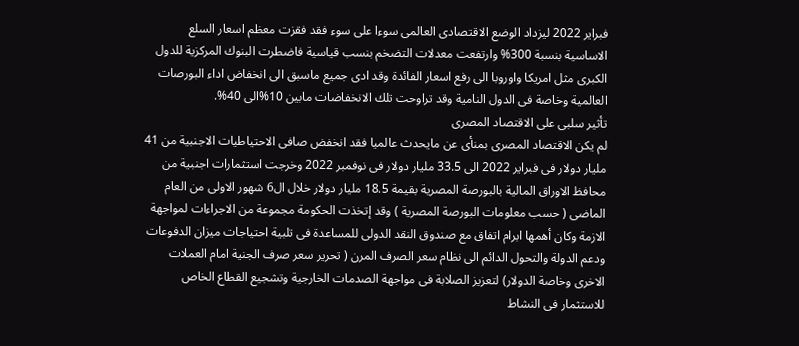فبراير 2022 ليزداد الوضع الاقتصادى العالمى سوءا على سوء فقد فقزت معظم اسعار السلع الاساسية بنسبة 300% وارتفعت معدلات التضخم بنسب قياسية فاضطرت البنوك المركزية للدول الكبرى مثل امريكا واوروبا الى رفع اسعار الفائدة وقد ادى جميع ماسبق الى انخفاض اداء البورصات العالمية وخاصة فى الدول النامية وقد تراوحت تلك الانخفاضات مابين 10%الى 40%.
تأثير سلبى على الاقتصاد المصرى
لم يكن الاقتصاد المصرى بمنأى عن مايحدث عالميا فقد انخفض صافى الاحتياطيات الاجنبية من 41 مليار دولار فى فبراير 2022 الى 33.5 مليار دولار فى نوفمبر 2022 وخرجت استثمارات اجنبية من محافظ الاوراق المالية بالبورصة المصرية بقيمة 18.5 مليار دولار خلال ال6 شهور الاولى من العام الماضى ( حسب معلومات البورصة المصرية ) وقد إتخذت الحكومة مجموعة من الاجراءات لمواجهة الازمة وكان أهمها ابرام اتفاق مع صندوق النقد الدولى للمساعدة فى تلبية احتياجات ميزان الدفوعات ودعم الدولة والتحول الدائم الى نظام سعر الصرف المرن ( تحرير سعر صرف الجنية امام العملات الاخرى وخاصة الدولار) لتعزيز الصلابة فى مواجهة الصدمات الخارجية وتشجيع القطاع الخاص للاستثمار فى النشاط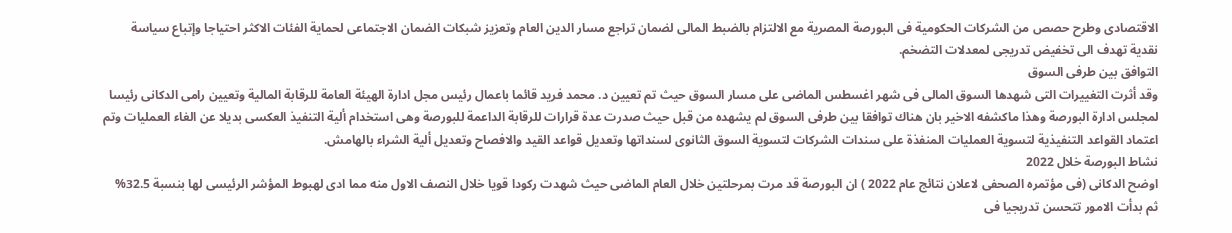الاقتصادى وطرح حصص من الشركات الحكومية فى البورصة المصرية مع الالتزام بالضبط المالى لضمان تراجع مسار الدين العام وتعزيز شبكات الضمان الاجتماعى لحماية الفئات الاكثر احتياجا وإتباع سياسة نقدية تهدف الى تخفيض تدريجى لمعدلات التضخم.
التوافق بين طرفى السوق
وقد أثرت التغييرات التى شهدها السوق المالى فى شهر اغسطس الماضى على مسار السوق حيث تم تعيين د. محمد فريد قائما باعمال رئيس مجل ادارة الهيئة العامة للرقابة المالية وتعيين رامى الدكانى رئيسا لمجلس ادارة البورصة وهذا ماكشفه الاخير بان هناك توافقا بين طرفى السوق لم يشهده من قبل حيث صدرت عدة قرارات للرقابة الداعمة للبورصة وهى استخدام ألية التنفيذ العكسى بديلا عن الغاء العمليات وتم اعتماد القواعد التنفيذية لتسوية العمليات المنفذة على سندات الشركات لتسوية السوق الثانوى لسنداتها وتعديل قواعد القيد والافصاح وتعديل ألية الشراء بالهامش.
نشاط البورصة خلال 2022
اوضح الدكانى (فى مؤتمره الصحفى لاعلان نتائج عام 2022 ) ان البورصة قد مرت بمرحلتين خلال العام الماضى حيث شهدت ركودا قويا خلال النصف الاول منه مما ادى لهبوط المؤشر الرئيسى لها بنسبة 32.5% ثم بدأت الامور تتحسن تدريجيا فى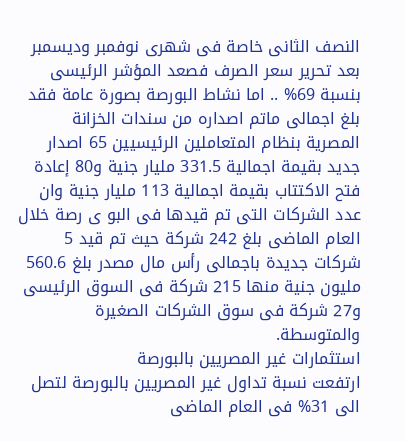النصف الثانى خاصة فى شهرى نوفمبر وديسمبر بعد تحرير سعر الصرف فصعد المؤشر الرئيسى بنسبة 69% .. اما نشاط البورصة بصورة عامة فقد بلغ اجمالى ماتم اصداره من سندات الخزانة المصرية بنظام المتعاملين الرئيسيين 65 اصدار جديد بقيمة اجمالية 331.5 مليار جنية و80 إعادة فتح الاكتتاب بقيمة اجمالية 113 مليار جنية وان عدد الشركات التى تم قيدها فى البو ى رصة خلال العام الماضى بلغ 242 شركة حيث تم قيد 5 شركات جديدة باجمالى رأس مال مصدر بلغ 560.6 مليون جنية منها 215 شركة فى السوق الرئيسى و27 شركة فى سوق الشركات الصغيرة والمتوسطة.
استثمارات غير المصريين بالبورصة
ارتفعت نسبة تداول غير المصريين بالبورصة لتصل الى 31% فى العام الماضى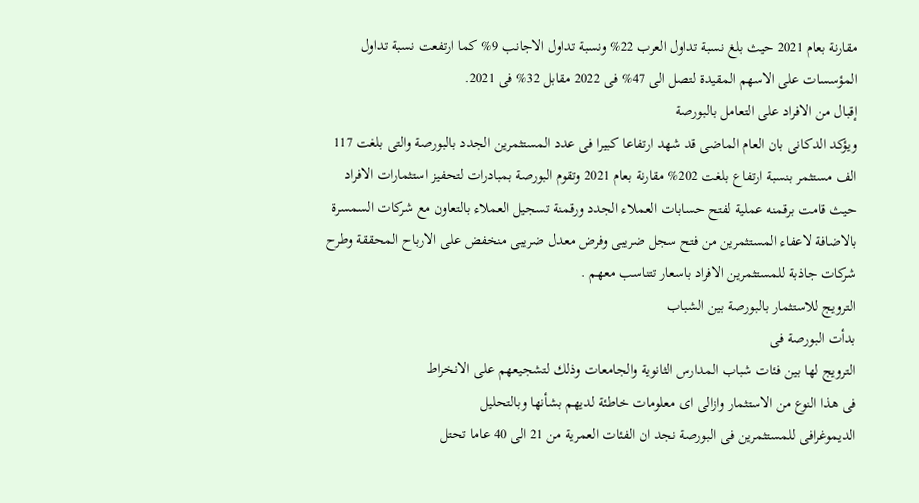مقارنة بعام 2021 حيث بلغ نسبة تداول العرب 22% ونسبة تداول الاجانب 9% كما ارتفعت نسبة تداول المؤسسات على الاسهم المقيدة لتصل الى 47% فى 2022 مقابل 32% فى 2021.
إقبال من الافراد على التعامل بالبورصة
ويؤكد الدكانى بان العام الماضى قد شهد ارتفاعا كبيرا فى عدد المستثمرين الجدد بالبورصة والتى بلغت 117 الف مستثمر بنسبة ارتفاع بلغت 202% مقارنة بعام 2021 وتقوم البورصة بمبادرات لتحفيز استثمارات الافراد حيث قامت برقمنه عملية لفتح حسابات العملاء الجدد ورقمنة تسجيل العملاء بالتعاون مع شركات السمسرة بالاضافة لاعفاء المستثمرين من فتح سجل ضريبى وفرض معدل ضريبى منخفض على الارباح المحققة وطرح شركات جاذبة للمستثمرين الافراد باسعار تتناسب معهم .
الترويج للاستثمار بالبورصة بين الشباب
بدأت البورصة فى
الترويج لها بين فئات شباب المدارس الثانوية والجامعات وذلك لتشجيعهم على الانخراط
فى هذا النوع من الاستثمار وازالى اى معلومات خاطئة لديهم بشأنها وبالتحليل
الديموغرافى للمستثمرين فى البورصة نجد ان الفئات العمرية من 21 الى 40 عاما تحتل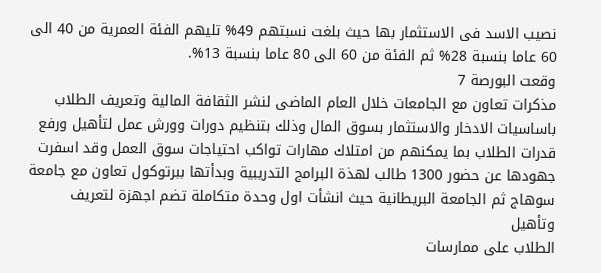نصيب الاسد فى الاستثمار بها حيث بلغت نسبتهم 49% تليهم الفئة العمرية من 40 الى
60 عاما بنسبة 28% ثم الفئة من 60 الى 80 عاما بنسبة 13%.
وقعت البورصة 7
مذكرات تعاون مع الجامعات خلال العام الماضى لنشر الثقافة المالية وتعريف الطلاب
باساسيات الادخار والاستثمار بسوق المال وذلك بتنظيم دورات وورش عمل لتأهيل ورفع
قدرات الطلاب بما يمكنهم من امتلاك مهارات تواكب احتياجات سوق العمل وقد اسفرت
جهودها عن حضور 1300 طالب لهذة البرامج التدريبية وبدأتها ببرتوكول تعاون مع جامعة
سوهاج ثم الجامعة البريطانية حيث انشأت اول وحدة متكاملة تضم اجهزة لتعريف وتأهيل
الطلاب على ممارسات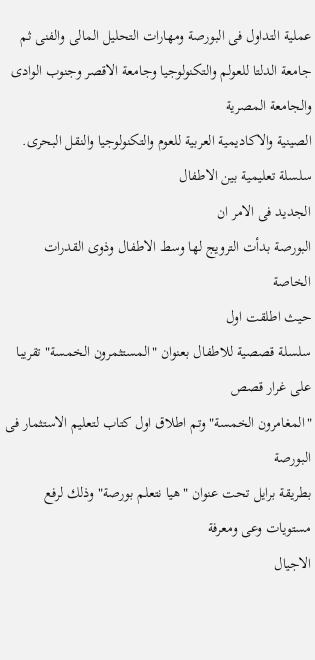عملية التداول فى البورصة ومهارات التحليل المالى والفنى ثم
جامعة الدلتا للعولم والتكنولوجيا وجامعة الاقصر وجنوب الوادى والجامعة المصرية
الصينية والاكاديمية العربية للعوم والتكنولوجيا والنقل البحرى.
سلسلة تعليمية بين الاطفال
الجديد فى الامر ان
البورصة بدأت الترويج لها وسط الاطفال وذوى القدرات الخاصة
حيث اطلقت اول
سلسلة قصصية للاطفال بعنوان "المستثمرون الخمسة" تقريبا على غرار قصص
"المغامرون الخمسة" وتم اطلاق اول كتاب لتعليم الاستثمار فى البورصة
بطريقة برايل تحت عنوان "هيا نتعلم بورصة" وذلك لرفع مستويات وعى ومعرفة
الاجيال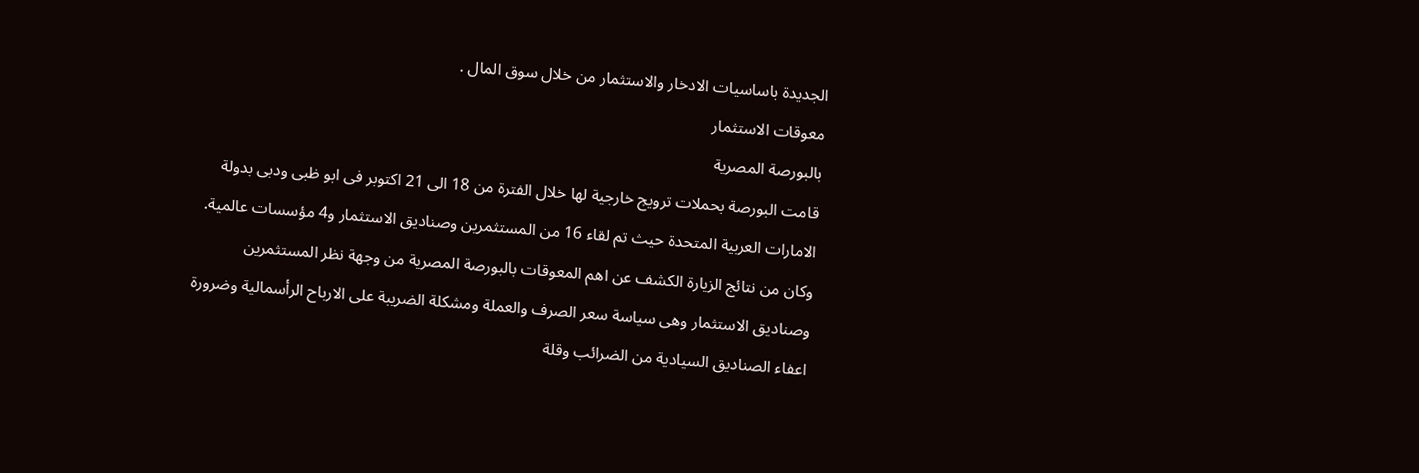الجديدة باساسيات الادخار والاستثمار من خلال سوق المال .
معوقات الاستثمار
بالبورصة المصرية
قامت البورصة بحملات ترويج خارجية لها خلال الفترة من 18 الى 21 اكتوبر فى ابو ظبى ودبى بدولة الامارات العربية المتحدة حيث تم لقاء 16 من المستثمرين وصناديق الاستثمار و4 مؤسسات عالمية.
وكان من نتائج الزيارة الكشف عن اهم المعوقات بالبورصة المصرية من وجهة نظر المستثمرين وصناديق الاستثمار وهى سياسة سعر الصرف والعملة ومشكلة الضريبة على الارباح الرأسمالية وضرورة اعفاء الصناديق السيادية من الضرائب وقلة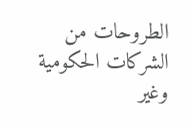الطروحات من الشركات الحكومية وغير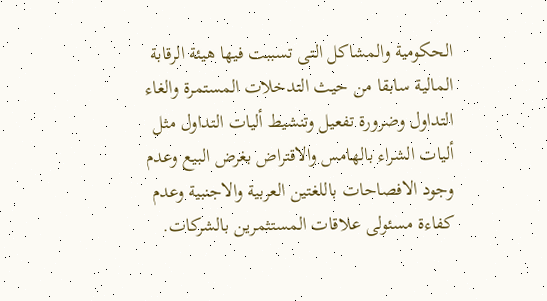الحكومية والمشاكل التى تسببت فيها هيئة الرقابة المالية سابقا من حيث التدخلات المستمرة والغاء التداول وضرورة تفعيل وتنشيط أليات التداول مثل أليات الشراء بالهامس والاقتراض بغرض البيع وعدم وجود الافصاحات باللغتين العربية والاجنبية وعدم كفاءة مسئولى علاقات المستثمرين بالشركات.